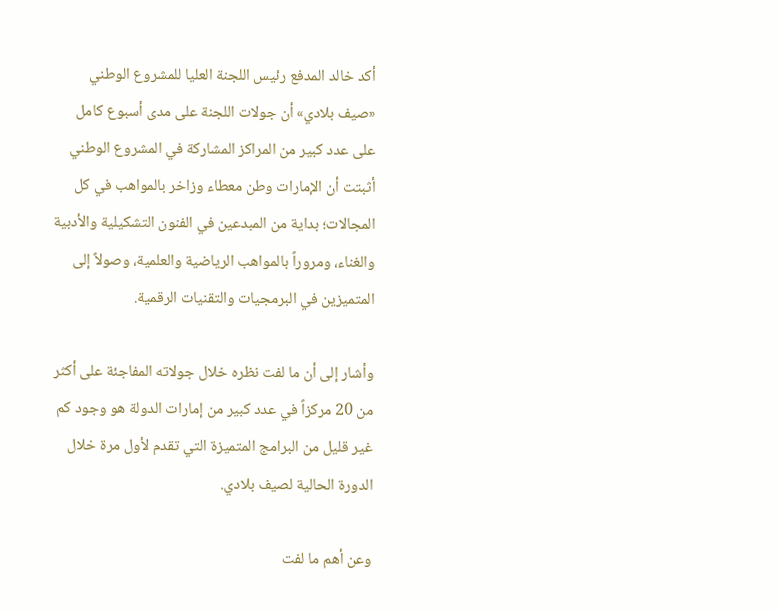أكد خالد المدفع رئيس اللجنة العليا للمشروع الوطني «صيف بلادي» أن جولات اللجنة على مدى أسبوع كامل على عدد كبير من المراكز المشاركة في المشروع الوطني أثبتت أن الإمارات وطن معطاء وزاخر بالمواهب في كل المجالات؛ بداية من المبدعين في الفنون التشكيلية والأدبية والغناء، ومروراً بالمواهب الرياضية والعلمية، وصولاً إلى المتميزين في البرمجيات والتقنيات الرقمية.

وأشار إلى أن ما لفت نظره خلال جولاته المفاجئة على أكثر من 20 مركزاً في عدد كبير من إمارات الدولة هو وجود كم غير قليل من البرامج المتميزة التي تقدم لأول مرة خلال الدورة الحالية لصيف بلادي.

وعن أهم ما لفت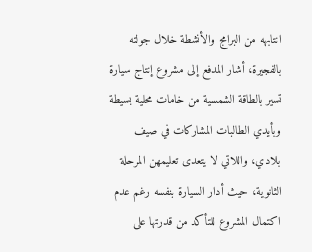انتابهه من البرامج والأنشطة خلال جولته بالفجيرة، أشار المدفع إلى مشروع إنتاج سيارة تسير بالطاقة الشمسية من خامات محلية بسيطة وبأيدي الطالبات المشاركات في صيف بلادي، واللاتي لا يتعدى تعليمهن المرحلة الثانوية، حيث أدار السيارة بنفسه رغم عدم اكتمال المشروع للتأكد من قدرتها على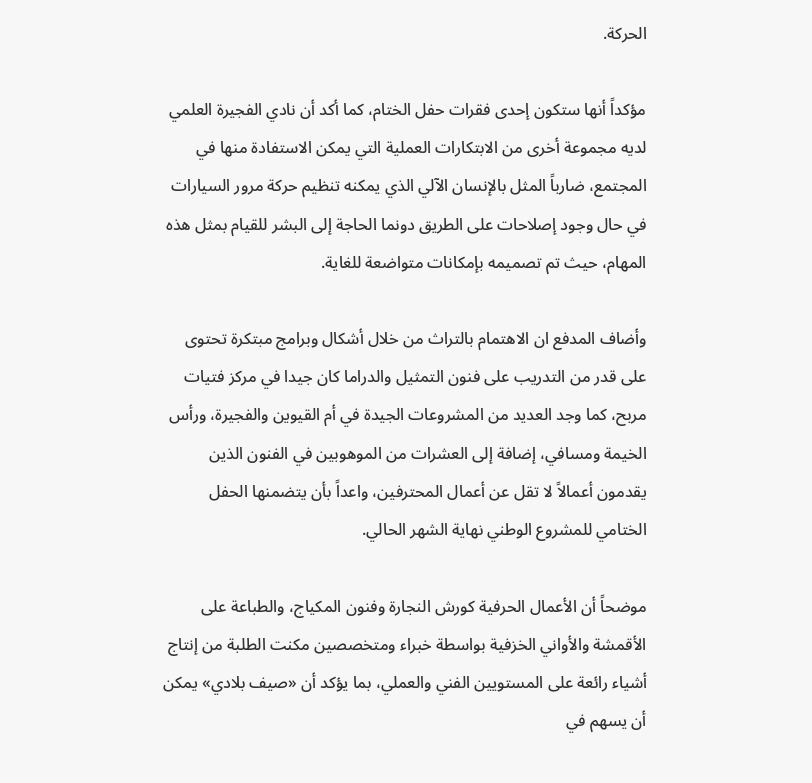الحركة.

مؤكداً أنها ستكون إحدى فقرات حفل الختام، كما أكد أن نادي الفجيرة العلمي لديه مجموعة أخرى من الابتكارات العملية التي يمكن الاستفادة منها في المجتمع، ضارباً المثل بالإنسان الآلي الذي يمكنه تنظيم حركة مرور السيارات في حال وجود إصلاحات على الطريق دونما الحاجة إلى البشر للقيام بمثل هذه المهام، حيث تم تصميمه بإمكانات متواضعة للغاية.

وأضاف المدفع ان الاهتمام بالتراث من خلال أشكال وبرامج مبتكرة تحتوى على قدر من التدريب على فنون التمثيل والدراما كان جيدا في مركز فتيات مربح، كما وجد العديد من المشروعات الجيدة في أم القيوين والفجيرة، ورأس الخيمة ومسافي، إضافة إلى العشرات من الموهوبين في الفنون الذين يقدمون أعمالاً لا تقل عن أعمال المحترفين، واعداً بأن يتضمنها الحفل الختامي للمشروع الوطني نهاية الشهر الحالي.

موضحاً أن الأعمال الحرفية كورش النجارة وفنون المكياج، والطباعة على الأقمشة والأواني الخزفية بواسطة خبراء ومتخصصين مكنت الطلبة من إنتاج أشياء رائعة على المستويين الفني والعملي، بما يؤكد أن «صيف بلادي» يمكن أن يسهم في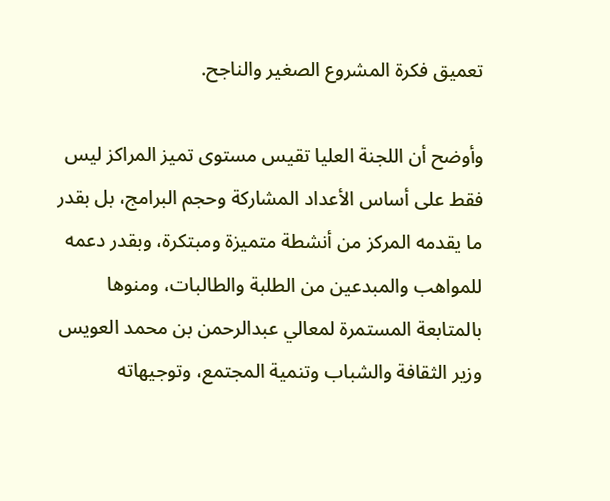تعميق فكرة المشروع الصغير والناجح.

وأوضح أن اللجنة العليا تقيس مستوى تميز المراكز ليس فقط على أساس الأعداد المشاركة وحجم البرامج، بل بقدر ما يقدمه المركز من أنشطة متميزة ومبتكرة، وبقدر دعمه للمواهب والمبدعين من الطلبة والطالبات، ومنوها بالمتابعة المستمرة لمعالي عبدالرحمن بن محمد العويس وزير الثقافة والشباب وتنمية المجتمع، وتوجيهاته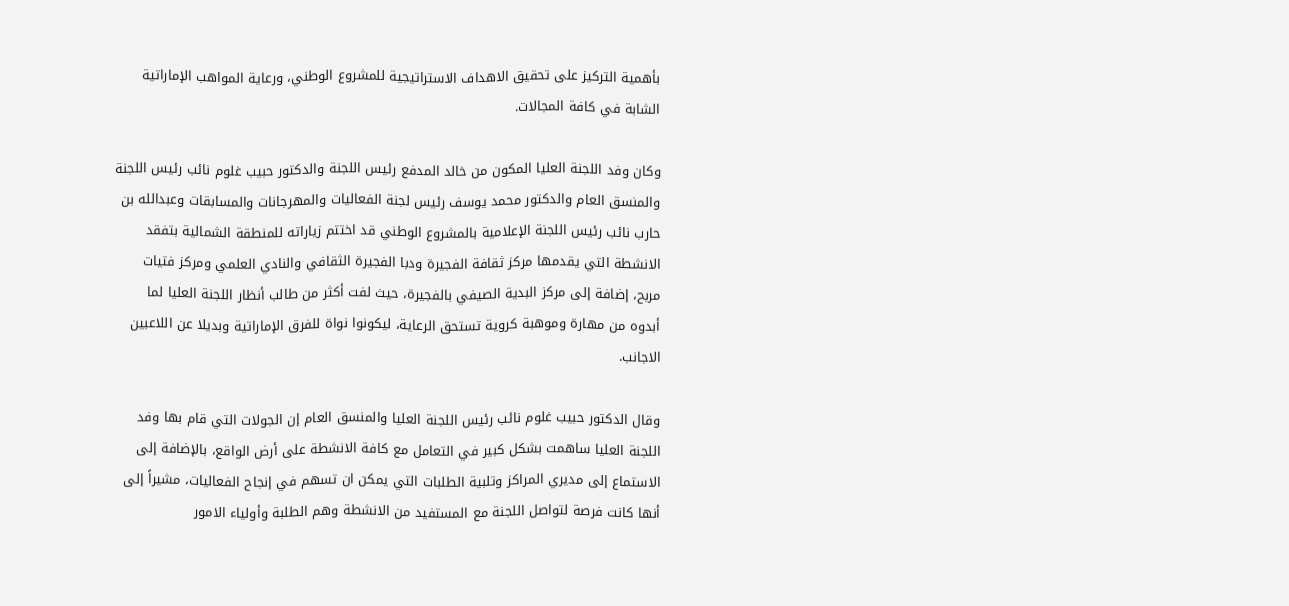بأهمية التركيز على تحقيق الاهداف الاستراتيجية للمشروع الوطني، ورعاية المواهب الإماراتية الشابة في كافة المجالات.

وكان وفد اللجنة العليا المكون من خالد المدفع رئيس اللجنة والدكتور حبيب غلوم نائب رئيس اللجنة والمنسق العام والدكتور محمد يوسف رئيس لجنة الفعاليات والمهرجانات والمسابقات وعبدالله بن حارب نائب رئيس اللجنة الإعلامية بالمشروع الوطني قد اختتم زياراته للمنطقة الشمالية بتفقد الانشطة التي يقدمها مركز ثقافة الفجيرة ودبا الفجيرة الثقافي والنادي العلمي ومركز فتيات مربح، إضافة إلى مركز البدية الصيفي بالفجيرة، حيث لفت أكثر من طالب أنظار اللجنة العليا لما أبدوه من مهارة وموهبة كروية تستحق الرعاية، ليكونوا نواة للفرق الإماراتية وبديلا عن اللاعبين الاجانب.

وقال الدكتور حبيب غلوم نائب رئيس اللجنة العليا والمنسق العام إن الجولات التي قام بها وفد اللجنة العليا ساهمت بشكل كبير في التعامل مع كافة الانشطة على أرض الواقع، بالإضافة إلى الاستماع إلى مديري المراكز وتلبية الطلبات التي يمكن ان تسهم في إنجاح الفعاليات، مشيراً إلى أنها كانت فرصة لتواصل اللجنة مع المستفيد من الانشطة وهم الطلبة وأولياء الامور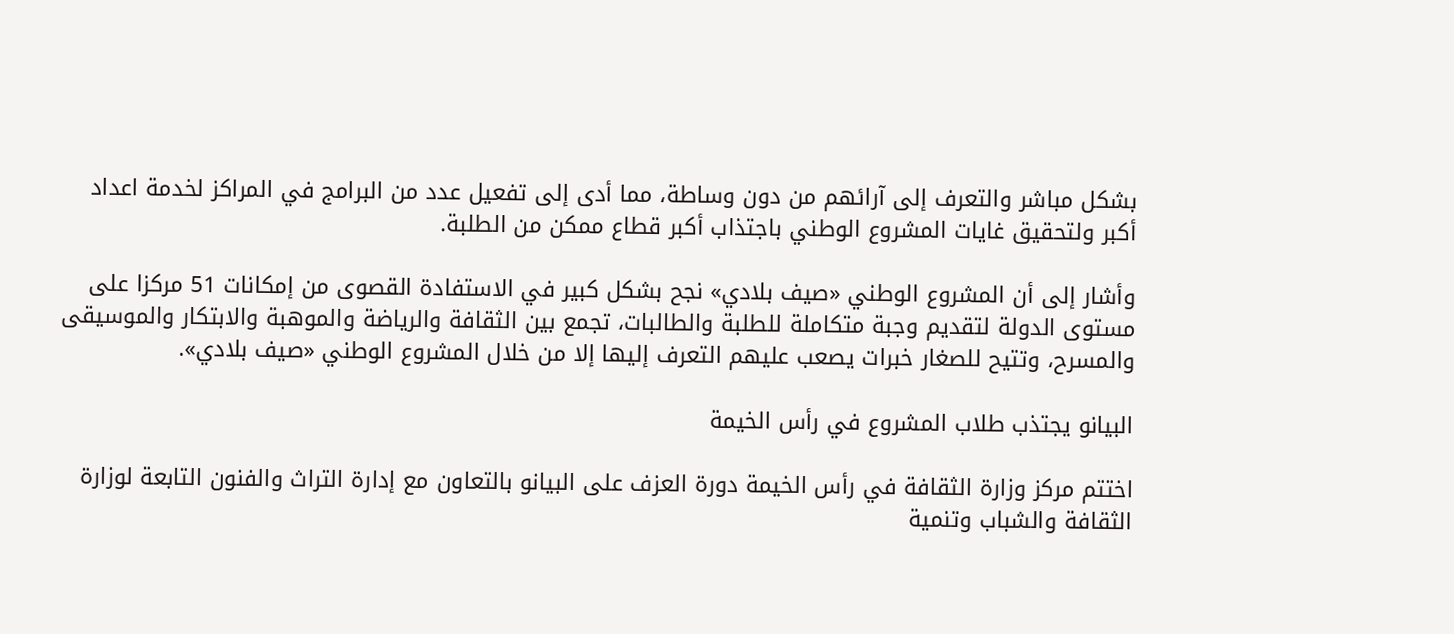بشكل مباشر والتعرف إلى آرائهم من دون وساطة، مما أدى إلى تفعيل عدد من البرامج في المراكز لخدمة اعداد أكبر ولتحقيق غايات المشروع الوطني باجتذاب أكبر قطاع ممكن من الطلبة.

وأشار إلى أن المشروع الوطني «صيف بلادي» نجح بشكل كبير في الاستفادة القصوى من إمكانات 51 مركزا على مستوى الدولة لتقديم وجبة متكاملة للطلبة والطالبات، تجمع بين الثقافة والرياضة والموهبة والابتكار والموسيقى والمسرح، وتتيح للصغار خبرات يصعب عليهم التعرف إليها إلا من خلال المشروع الوطني «صيف بلادي».

البيانو يجتذب طلاب المشروع في رأس الخيمة

اختتم مركز وزارة الثقافة في رأس الخيمة دورة العزف على البيانو بالتعاون مع إدارة التراث والفنون التابعة لوزارة الثقافة والشباب وتنمية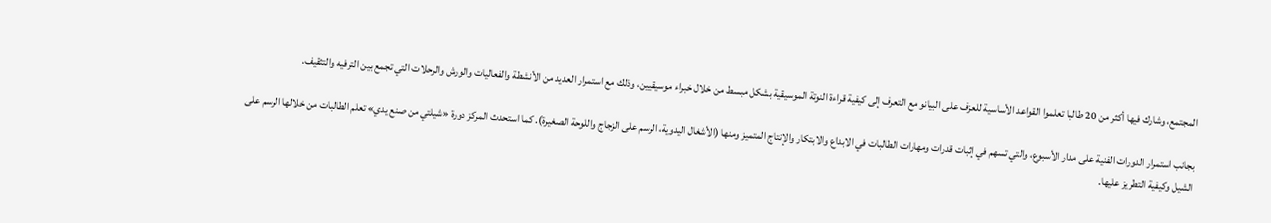المجتمع، وشارك فيها أكثر من 20 طالبا تعلموا القواعد الأساسية للعزف على البيانو مع التعرف إلى كيفية قراءة النوتة الموسيقية بشكل مبسط من خلال خبراء موسيقيين، وذلك مع استمرار العديد من الأنشطة والفعاليات والورش والرحلات التي تجمع بين الترفيه والتثقيف.

بجانب استمرار الدورات الفنية على مدار الأسبوع، والتي تسهم في إثبات قدرات ومهارات الطالبات في الابداع والابتكار والإنتاج المتميز ومنها (الأشغال اليدوية، الرسم على الزجاج واللوحة الصغيرة). كما استحدث المركز دورة «شيلتي من صنع يدي» تعلم الطالبات من خلالها الرسم على الشيل وكيفية التطريز عليها.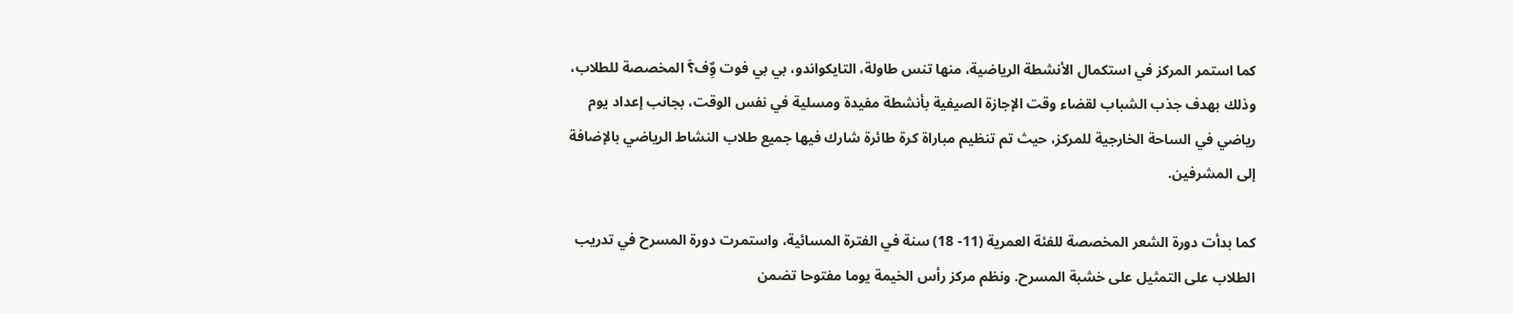كما استمر المركز في استكمال الأنشطة الرياضية، منها تنس طاولة، التايكواندو، بي بي فوت وٌِف؟َّ المخصصة للطلاب، وذلك بهدف جذب الشباب لقضاء وقت الإجازة الصيفية بأنشطة مفيدة ومسلية في نفس الوقت، بجانب إعداد يوم رياضي في الساحة الخارجية للمركز، حيث تم تنظيم مباراة كرة طائرة شارك فيها جميع طلاب النشاط الرياضي بالإضافة إلى المشرفين.

كما بدأت دورة الشعر المخصصة للفئة العمرية (11- 18) سنة في الفترة المسائية، واستمرت دورة المسرح في تدريب الطلاب على التمثيل على خشبة المسرح. ونظم مركز رأس الخيمة يوما مفتوحا تضمن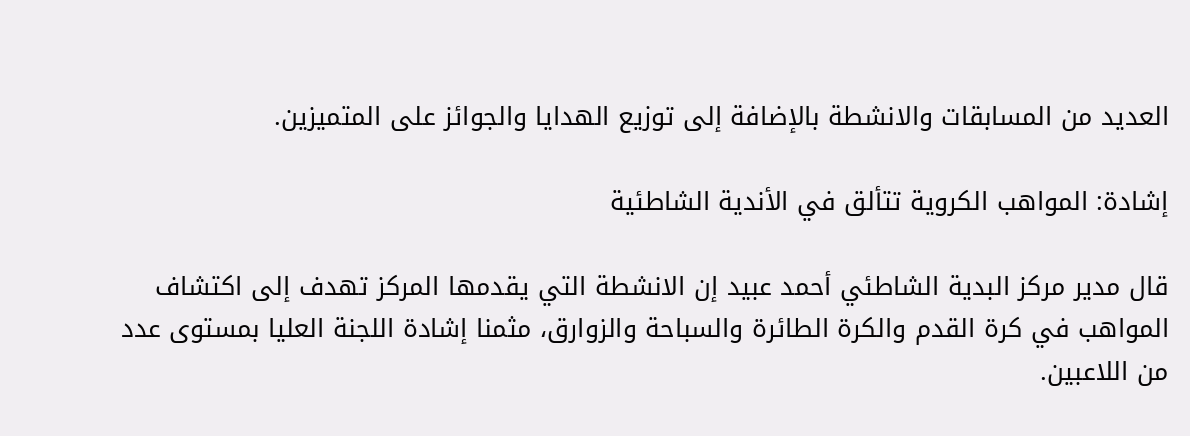العديد من المسابقات والانشطة بالإضافة إلى توزيع الهدايا والجوائز على المتميزين.

إشادة: المواهب الكروية تتألق في الأندية الشاطئية

قال مدير مركز البدية الشاطئي أحمد عبيد إن الانشطة التي يقدمها المركز تهدف إلى اكتشاف المواهب في كرة القدم والكرة الطائرة والسباحة والزوارق، مثمنا إشادة اللجنة العليا بمستوى عدد من اللاعبين.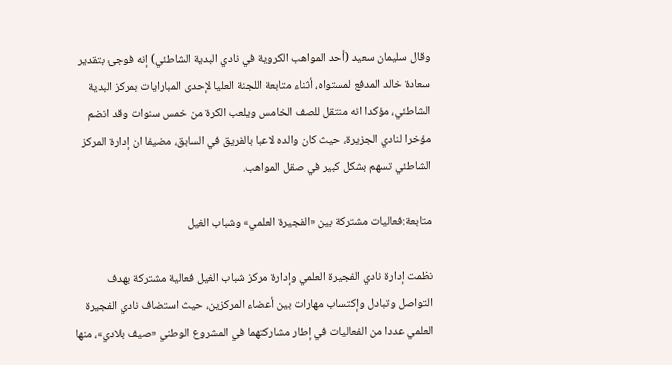وقال سليمان سعيد (أحد المواهب الكروية في نادي البدية الشاطئي) إنه فوجئ بتقدير سعادة خالد المدفع لمستواه، أثناء متابعة اللجنة العليا لإحدى المبارايات بمركز البدية الشاطئي، مؤكدا انه منتقل للصف الخامس ويلعب الكرة من خمس سنوات وقد انضم مؤخرا لنادي الجزيرة، حيث كان والده لاعبا بالفريق في السابق، مضيفا ان إدارة المركز الشاطئي تسهم بشكل كبير في صقل المواهب.

متابعة:فعاليات مشتركة بين «الفجيرة العلمي» وشباب الغيل

نظمت إدارة نادي الفجيرة العلمي وإدارة مركز شباب الغيل فعالية مشتركة بهدف التواصل وتبادل وإكتساب مهارات بين أعضاء المركزين، حيث استضاف نادي الفجيرة العلمي عددا من الفعاليات في إطار مشاركتهما في المشروع الوطني «صيف بلادي»، منها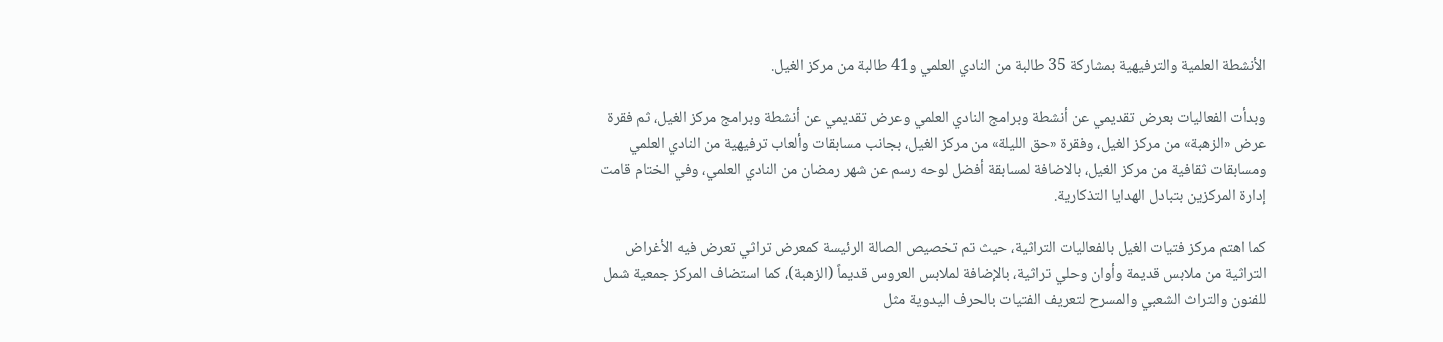الأنشطة العلمية والترفيهية بمشاركة 35 طالبة من النادي العلمي و41 طالبة من مركز الغيل.

وبدأت الفعاليات بعرض تقديمي عن أنشطة وبرامج النادي العلمي وعرض تقديمي عن أنشطة وبرامج مركز الغيل، ثم فقرة عرض «الزهبة» من مركز الغيل، وفقرة «حق الليلة» من مركز الغيل، بجانب مسابقات وألعاب ترفيهية من النادي العلمي ومسابقات ثقافية من مركز الغيل، بالاضافة لمسابقة أفضل لوحه رسم عن شهر رمضان من النادي العلمي، وفي الختام قامت إدارة المركزين بتبادل الهدايا التذكارية.

كما اهتم مركز فتيات الغيل بالفعاليات التراثية، حيث تم تخصيص الصالة الرئيسة كمعرض تراثي تعرض فيه الأغراض التراثية من ملابس قديمة وأوان وحلي تراثية، بالإضافة لملابس العروس قديماً (الزهبة)، كما استضاف المركز جمعية شمل للفنون والتراث الشعبي والمسرح لتعريف الفتيات بالحرف اليدوية مثل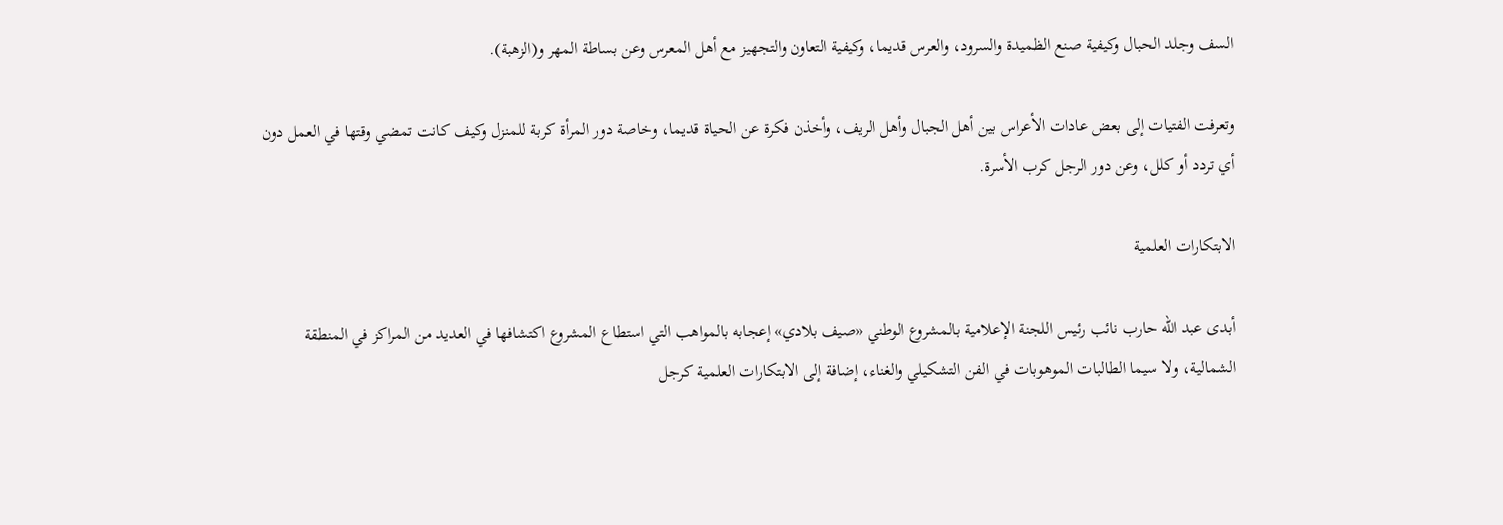السف وجلد الحبال وكيفية صنع الظميدة والسرود، والعرس قديما، وكيفية التعاون والتجهيز مع أهل المعرس وعن بساطة المهر و(الزهبة).

وتعرفت الفتيات إلى بعض عادات الأعراس بين أهل الجبال وأهل الريف، وأخذن فكرة عن الحياة قديما، وخاصة دور المرأة كربة للمنزل وكيف كانت تمضي وقتها في العمل دون أي تردد أو كلل، وعن دور الرجل كرب الأسرة.

الابتكارات العلمية

أبدى عبد الله حارب نائب رئيس اللجنة الإعلامية بالمشروع الوطني «صيف بلادي» إعجابه بالمواهب التي استطاع المشروع اكتشافها في العديد من المراكز في المنطقة الشمالية، ولا سيما الطالبات الموهوبات في الفن التشكيلي والغناء، إضافة إلى الابتكارات العلمية كرجل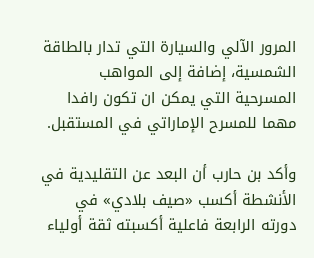المرور الآلي والسيارة التي تدار بالطاقة الشمسية، إضافة إلى المواهب المسرحية التي يمكن ان تكون رافدا مهما للمسرح الإماراتي في المستقبل.

وأكد بن حارب أن البعد عن التقليدية في الأنشطة أكسب «صيف بلادي» في دورته الرابعة فاعلية أكسبته ثقة أولياء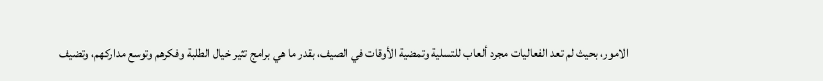الامور، بحيث لم تعد الفعاليات مجرد ألعاب للتسلية وتمضية الأوقات في الصيف، بقدر ما هي برامج تثير خيال الطلبة وفكرهم وتوسع مداركهم، وتضيف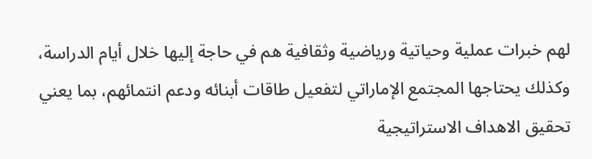لهم خبرات عملية وحياتية ورياضية وثقافية هم في حاجة إليها خلال أيام الدراسة، وكذلك يحتاجها المجتمع الإماراتي لتفعيل طاقات أبنائه ودعم انتمائهم، بما يعني تحقيق الاهداف الاستراتيجية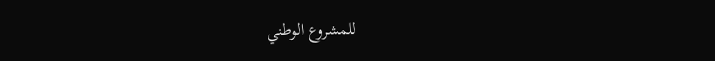للمشروع الوطني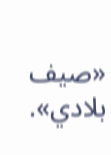«صيف بلادي».